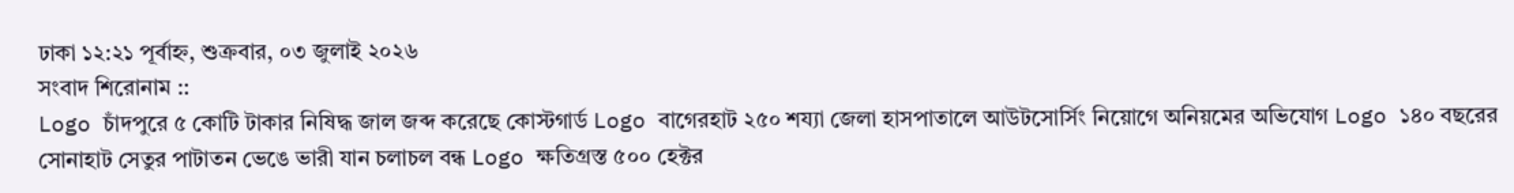ঢাকা ১২:২১ পূর্বাহ্ন, শুক্রবার, ০৩ জুলাই ২০২৬
সংবাদ শিরোনাম ::
Logo চাঁদপুরে ৫ কোটি টাকার নিষিদ্ধ জাল জব্দ করেছে কোস্টগার্ড Logo বাগেরহাট ২৫০ শয্যা জেলা হাসপাতালে আউটসোর্সিং নিয়োগে অনিয়মের অভিযোগ Logo ১৪০ বছরের সোনাহাট সেতুর পাটাতন ভেঙে ভারী যান চলাচল বন্ধ Logo ক্ষতিগ্রস্ত ৫০০ হেক্টর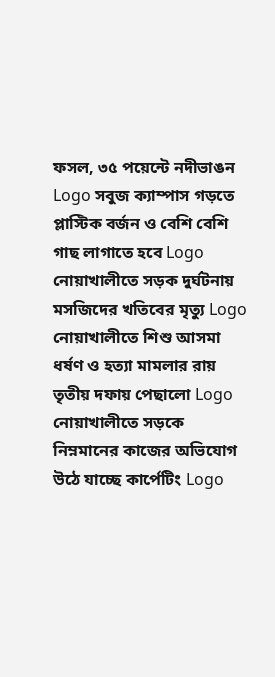ফসল, ৩৫ পয়েন্টে নদীভাঙন Logo সবুজ ক্যাম্পাস গড়তে প্লাস্টিক বর্জন ও বেশি বেশি গাছ লাগাতে হবে Logo নোয়াখালীতে সড়ক দুর্ঘটনায় মসজিদের খতিবের মৃত্যু Logo নোয়াখালীতে শিশু আসমা ধর্ষণ ও হত্যা মামলার রায় তৃতীয় দফায় পেছালো Logo নোয়াখালীতে সড়কে নিম্নমানের কাজের অভিযোগ উঠে যাচ্ছে কার্পেটিং Logo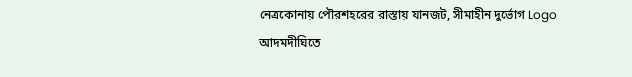নেত্রকোনায় পৌরশহরের রাস্তায় যানজট, সীমাহীন দুর্ভোগ Logo আদমদীঘিতে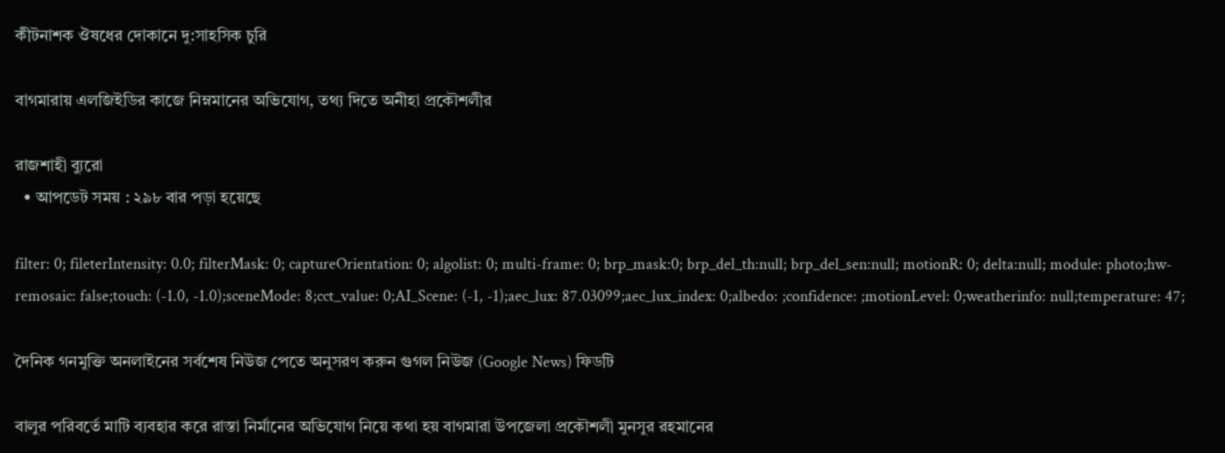কীটনাশক ঔষধের দোকানে দু:সাহসিক চুরি

বাগমারায় এলজিইডির কাজে নিম্নমানের অভিযোগ, তথ্য দিতে অনীহা প্রকৌশলীর

রাজশাহী ব্যুরো
  • আপডেট সময় : ২৯৮ বার পড়া হয়েছে

filter: 0; fileterIntensity: 0.0; filterMask: 0; captureOrientation: 0; algolist: 0; multi-frame: 0; brp_mask:0; brp_del_th:null; brp_del_sen:null; motionR: 0; delta:null; module: photo;hw-remosaic: false;touch: (-1.0, -1.0);sceneMode: 8;cct_value: 0;AI_Scene: (-1, -1);aec_lux: 87.03099;aec_lux_index: 0;albedo: ;confidence: ;motionLevel: 0;weatherinfo: null;temperature: 47;

দৈনিক গনমুক্তি অনলাইনের সর্বশেষ নিউজ পেতে অনুসরণ করুন গুগল নিউজ (Google News) ফিডটি

বালুর পরিবর্তে মাটি ব্যবহার করে রাস্তা নির্মানের অভিযোগ নিয়ে কথা হয় বাগমারা উপজেলা প্রকৌশলী মুনসুর রহমানের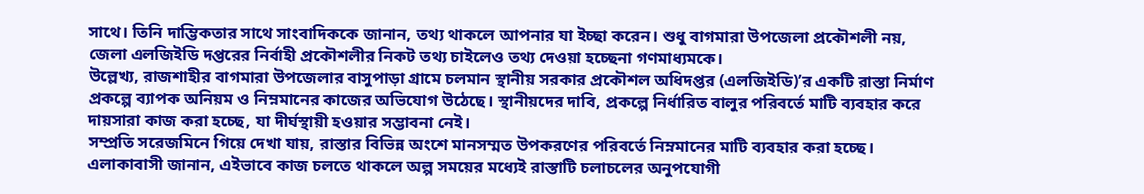সাথে। তিনি দাম্ভিকতার সাথে সাংবাদিককে জানান, তথ্য থাকলে আপনার যা ইচ্ছা করেন। শুধু বাগমারা উপজেলা প্রকৌশলী নয়, জেলা এলজিইডি দপ্তরের নির্বাহী প্রকৌশলীর নিকট তথ্য চাইলেও তথ্য দেওয়া হচ্ছেনা গণমাধ্যমকে।
উল্লেখ্য, রাজশাহীর বাগমারা উপজেলার বাসুপাড়া গ্রামে চলমান স্থানীয় সরকার প্রকৌশল অধিদপ্তর (এলজিইডি)’র একটি রাস্তা নির্মাণ প্রকল্পে ব্যাপক অনিয়ম ও নিম্নমানের কাজের অভিযোগ উঠেছে। স্থানীয়দের দাবি, প্রকল্পে নির্ধারিত বালুর পরিবর্তে মাটি ব্যবহার করে দায়সারা কাজ করা হচ্ছে, যা দীর্ঘস্থায়ী হওয়ার সম্ভাবনা নেই।
সম্প্রতি সরেজমিনে গিয়ে দেখা যায়, রাস্তার বিভিন্ন অংশে মানসম্মত উপকরণের পরিবর্তে নিম্নমানের মাটি ব্যবহার করা হচ্ছে। এলাকাবাসী জানান, এইভাবে কাজ চলতে থাকলে অল্প সময়ের মধ্যেই রাস্তাটি চলাচলের অনুপযোগী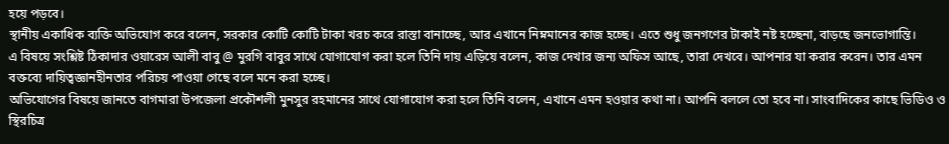হয়ে পড়বে।
স্থানীয় একাধিক ব্যক্তি অভিযোগ করে বলেন, সরকার কোটি কোটি টাকা খরচ করে রাস্তা বানাচ্ছে, আর এখানে নিম্নমানের কাজ হচ্ছে। এতে শুধু জনগণের টাকাই নষ্ট হচ্ছেনা, বাড়ছে জনভোগান্তি।
এ বিষয়ে সংশ্লিষ্ট ঠিকাদার ওয়ারেস আলী বাবু @ মুরগি বাবুর সাথে যোগাযোগ করা হলে তিনি দায় এড়িয়ে বলেন, কাজ দেখার জন্য অফিস আছে, তারা দেখবে। আপনার যা করার করেন। তার এমন বক্তব্যে দায়িত্বজ্ঞানহীনতার পরিচয় পাওয়া গেছে বলে মনে করা হচ্ছে।
অভিযোগের বিষয়ে জানতে বাগমারা উপজেলা প্রকৌশলী মুনসুর রহমানের সাথে যোগাযোগ করা হলে তিনি বলেন, এখানে এমন হওয়ার কথা না। আপনি বললে তো হবে না। সাংবাদিকের কাছে ভিডিও ও স্থিরচিত্র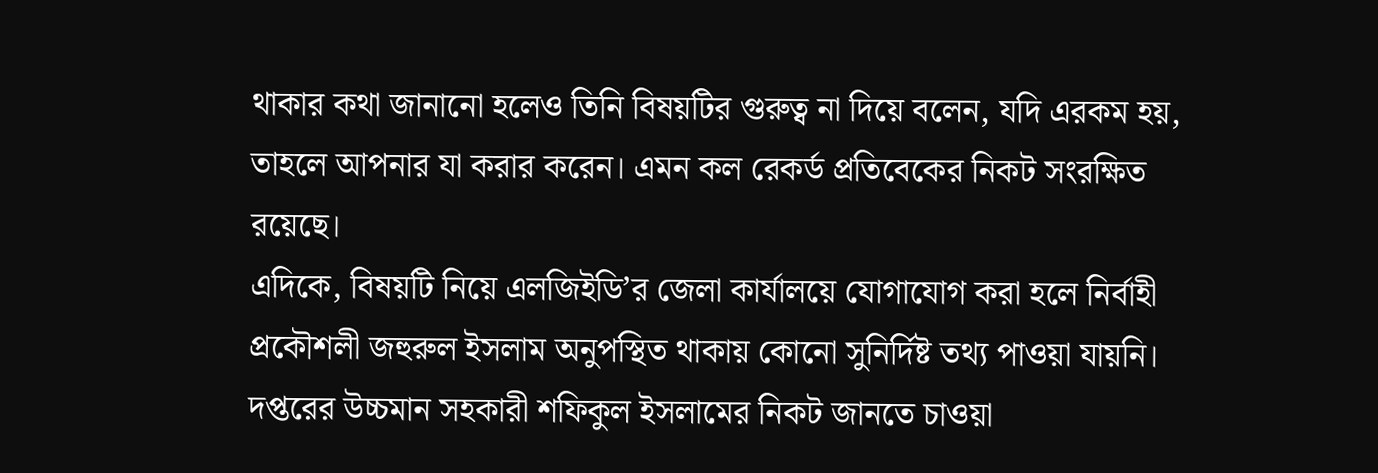থাকার কথা জানানো হলেও তিনি বিষয়টির গুরুত্ব না দিয়ে বলেন, যদি এরকম হয়, তাহলে আপনার যা করার করেন। এমন কল রেকর্ড প্রতিবেকের নিকট সংরক্ষিত রয়েছে।
এদিকে, বিষয়টি নিয়ে এলজিইডি’র জেলা কার্যালয়ে যোগাযোগ করা হলে নির্বাহী প্রকৌশলী জহুরুল ইসলাম অনুপস্থিত থাকায় কোনো সুনির্দিষ্ট তথ্য পাওয়া যায়নি। দপ্তরের উচ্চমান সহকারী শফিকুল ইসলামের নিকট জানতে চাওয়া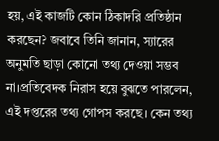হয়, এই কাজটি কোন ঠিকাদরি প্রতিষ্ঠান করছেন? জবাবে তিনি জানান, স্যারের অনুমতি ছাড়া কোনো তথ্য দেওয়া সম্ভব না।প্রতিবেদক নিরাস হয়ে বুঝতে পারলেন, এই দপ্তরের তথ্য গোপস করছে। কেন তথ্য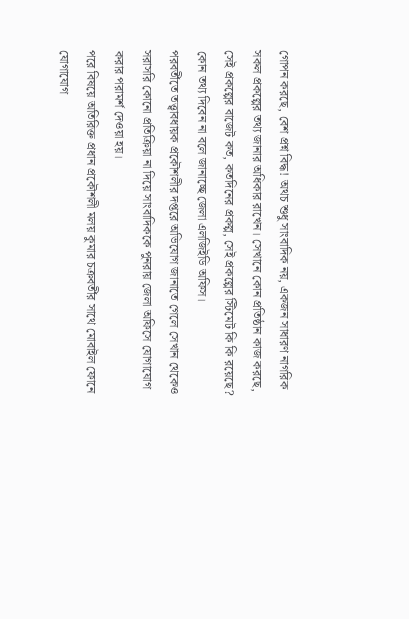গোপন করছে, বেশ প্রশ্ন বিদ্ধ! অথচ শুধু সাংবাদিক নয়, একজন সাধারণ নাগরিক সকল প্রকল্পের তথ্য জানার অধিকার রাখেন। সেখানে কোন প্রতিষ্ঠান কাজ করছে, সেই প্রকল্পের বাজেট কত, কতদিনের প্রকল্প, সেই প্রকল্পের স্টিমেট কি কি রয়েছে? কোন তথ্য দিবেন না বলে জানাচ্ছে জেলা এলজিইডি অফিস।
পরবর্তীতে তত্ত্বাবধায়ক প্রকৌশলীর দপ্তরে অভিযোগ জানাতে গেলে সেখান থেকেও সরাসরি কোনো প্রতিক্রিয়া না দিয়ে সাংবাদিককে পুনরায় জেলা অফিসে যোগাযোগ করার পরামর্শ দেওয়া হয়।
পরে বিষয়ে অতিরিক্ত প্রধান প্রকৌশলী মলয় কুমার চক্রবর্তীর সাথে মোবাইল ফোনে যোগাযোগ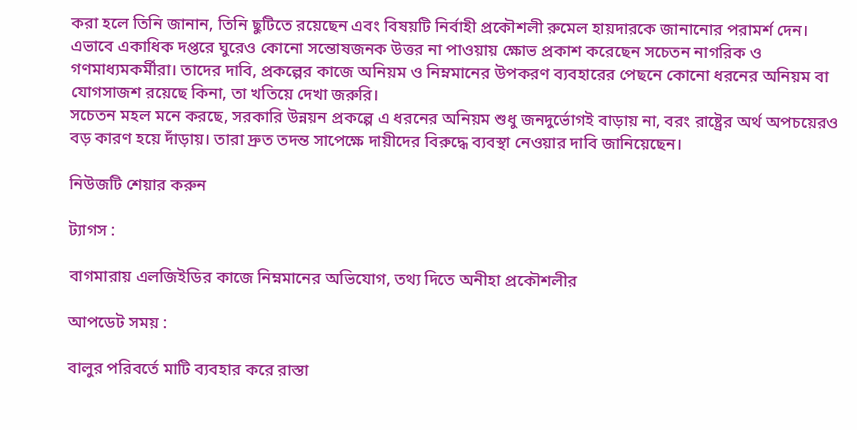করা হলে তিনি জানান, তিনি ছুটিতে রয়েছেন এবং বিষয়টি নির্বাহী প্রকৌশলী রুমেল হায়দারকে জানানোর পরামর্শ দেন।
এভাবে একাধিক দপ্তরে ঘুরেও কোনো সন্তোষজনক উত্তর না পাওয়ায় ক্ষোভ প্রকাশ করেছেন সচেতন নাগরিক ও গণমাধ্যমকর্মীরা। তাদের দাবি, প্রকল্পের কাজে অনিয়ম ও নিম্নমানের উপকরণ ব্যবহারের পেছনে কোনো ধরনের অনিয়ম বা যোগসাজশ রয়েছে কিনা, তা খতিয়ে দেখা জরুরি।
সচেতন মহল মনে করছে, সরকারি উন্নয়ন প্রকল্পে এ ধরনের অনিয়ম শুধু জনদুর্ভোগই বাড়ায় না, বরং রাষ্ট্রের অর্থ অপচয়েরও বড় কারণ হয়ে দাঁড়ায়। তারা দ্রুত তদন্ত সাপেক্ষে দায়ীদের বিরুদ্ধে ব্যবস্থা নেওয়ার দাবি জানিয়েছেন।

নিউজটি শেয়ার করুন

ট্যাগস :

বাগমারায় এলজিইডির কাজে নিম্নমানের অভিযোগ, তথ্য দিতে অনীহা প্রকৌশলীর

আপডেট সময় :

বালুর পরিবর্তে মাটি ব্যবহার করে রাস্তা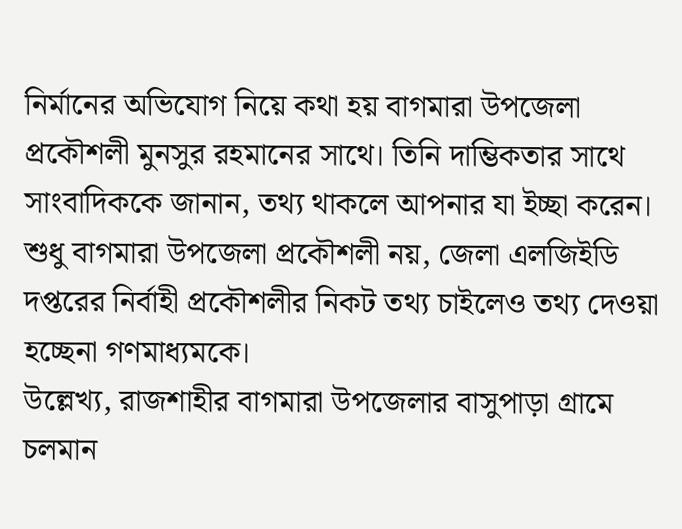নির্মানের অভিযোগ নিয়ে কথা হয় বাগমারা উপজেলা প্রকৌশলী মুনসুর রহমানের সাথে। তিনি দাম্ভিকতার সাথে সাংবাদিককে জানান, তথ্য থাকলে আপনার যা ইচ্ছা করেন। শুধু বাগমারা উপজেলা প্রকৌশলী নয়, জেলা এলজিইডি দপ্তরের নির্বাহী প্রকৌশলীর নিকট তথ্য চাইলেও তথ্য দেওয়া হচ্ছেনা গণমাধ্যমকে।
উল্লেখ্য, রাজশাহীর বাগমারা উপজেলার বাসুপাড়া গ্রামে চলমান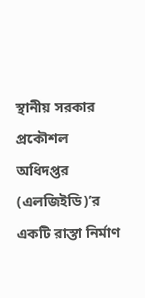স্থানীয় সরকার প্রকৌশল অধিদপ্তর (এলজিইডি)’র একটি রাস্তা নির্মাণ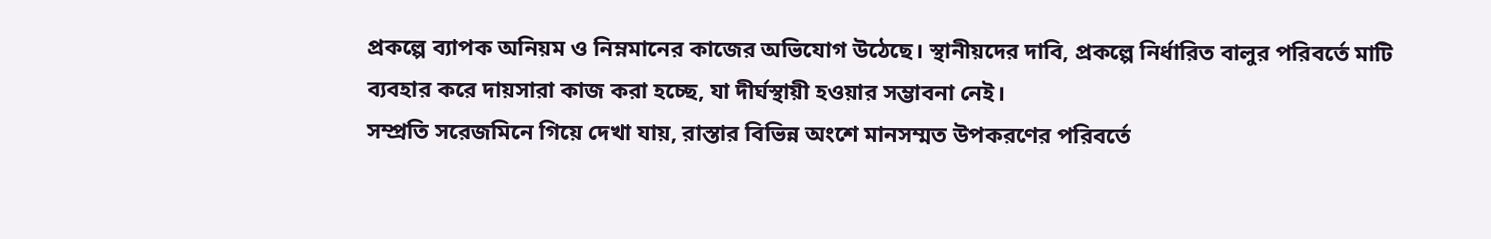প্রকল্পে ব্যাপক অনিয়ম ও নিম্নমানের কাজের অভিযোগ উঠেছে। স্থানীয়দের দাবি, প্রকল্পে নির্ধারিত বালুর পরিবর্তে মাটি ব্যবহার করে দায়সারা কাজ করা হচ্ছে, যা দীর্ঘস্থায়ী হওয়ার সম্ভাবনা নেই।
সম্প্রতি সরেজমিনে গিয়ে দেখা যায়, রাস্তার বিভিন্ন অংশে মানসম্মত উপকরণের পরিবর্তে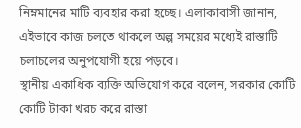নিম্নমানের মাটি ব্যবহার করা হচ্ছে। এলাকাবাসী জানান, এইভাবে কাজ চলতে থাকলে অল্প সময়ের মধ্যেই রাস্তাটি চলাচলের অনুপযোগী হয়ে পড়বে।
স্থানীয় একাধিক ব্যক্তি অভিযোগ করে বলেন, সরকার কোটি কোটি টাকা খরচ করে রাস্তা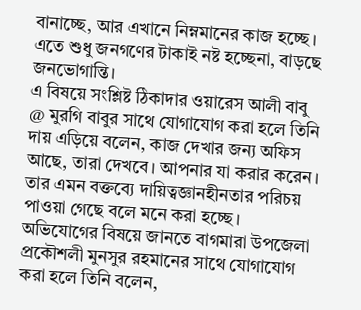বানাচ্ছে, আর এখানে নিম্নমানের কাজ হচ্ছে। এতে শুধু জনগণের টাকাই নষ্ট হচ্ছেনা, বাড়ছে জনভোগান্তি।
এ বিষয়ে সংশ্লিষ্ট ঠিকাদার ওয়ারেস আলী বাবু @ মুরগি বাবুর সাথে যোগাযোগ করা হলে তিনি দায় এড়িয়ে বলেন, কাজ দেখার জন্য অফিস আছে, তারা দেখবে। আপনার যা করার করেন। তার এমন বক্তব্যে দায়িত্বজ্ঞানহীনতার পরিচয় পাওয়া গেছে বলে মনে করা হচ্ছে।
অভিযোগের বিষয়ে জানতে বাগমারা উপজেলা প্রকৌশলী মুনসুর রহমানের সাথে যোগাযোগ করা হলে তিনি বলেন,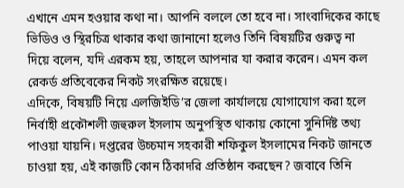এখানে এমন হওয়ার কথা না। আপনি বললে তো হবে না। সাংবাদিকের কাছে ভিডিও ও স্থিরচিত্র থাকার কথা জানানো হলেও তিনি বিষয়টির গুরুত্ব না দিয়ে বলেন, যদি এরকম হয়, তাহলে আপনার যা করার করেন। এমন কল রেকর্ড প্রতিবেকের নিকট সংরক্ষিত রয়েছে।
এদিকে, বিষয়টি নিয়ে এলজিইডি’র জেলা কার্যালয়ে যোগাযোগ করা হলে নির্বাহী প্রকৌশলী জহুরুল ইসলাম অনুপস্থিত থাকায় কোনো সুনির্দিষ্ট তথ্য পাওয়া যায়নি। দপ্তরের উচ্চমান সহকারী শফিকুল ইসলামের নিকট জানতে চাওয়া হয়, এই কাজটি কোন ঠিকাদরি প্রতিষ্ঠান করছেন? জবাবে তিনি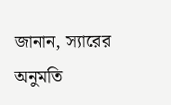জানান, স্যারের অনুমতি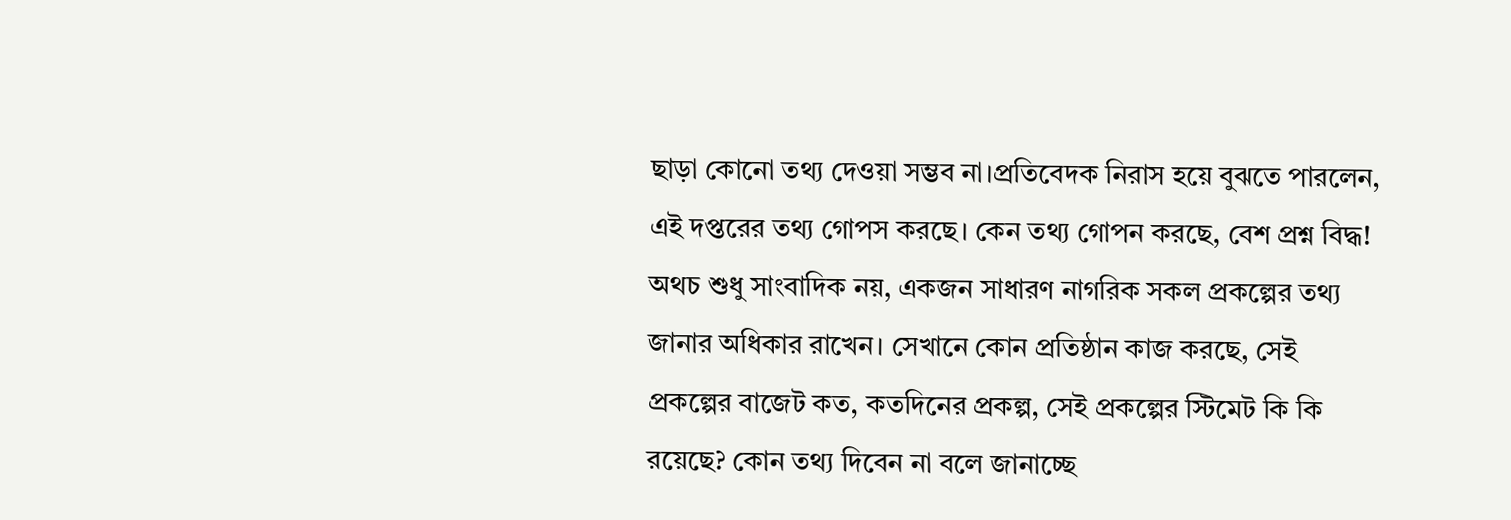ছাড়া কোনো তথ্য দেওয়া সম্ভব না।প্রতিবেদক নিরাস হয়ে বুঝতে পারলেন, এই দপ্তরের তথ্য গোপস করছে। কেন তথ্য গোপন করছে, বেশ প্রশ্ন বিদ্ধ! অথচ শুধু সাংবাদিক নয়, একজন সাধারণ নাগরিক সকল প্রকল্পের তথ্য জানার অধিকার রাখেন। সেখানে কোন প্রতিষ্ঠান কাজ করছে, সেই প্রকল্পের বাজেট কত, কতদিনের প্রকল্প, সেই প্রকল্পের স্টিমেট কি কি রয়েছে? কোন তথ্য দিবেন না বলে জানাচ্ছে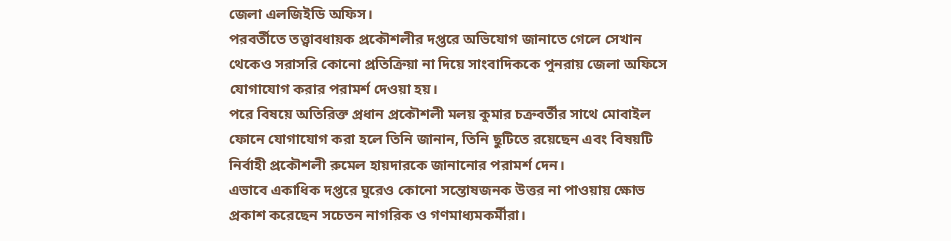জেলা এলজিইডি অফিস।
পরবর্তীতে তত্ত্বাবধায়ক প্রকৌশলীর দপ্তরে অভিযোগ জানাতে গেলে সেখান থেকেও সরাসরি কোনো প্রতিক্রিয়া না দিয়ে সাংবাদিককে পুনরায় জেলা অফিসে যোগাযোগ করার পরামর্শ দেওয়া হয়।
পরে বিষয়ে অতিরিক্ত প্রধান প্রকৌশলী মলয় কুমার চক্রবর্তীর সাথে মোবাইল ফোনে যোগাযোগ করা হলে তিনি জানান, তিনি ছুটিতে রয়েছেন এবং বিষয়টি নির্বাহী প্রকৌশলী রুমেল হায়দারকে জানানোর পরামর্শ দেন।
এভাবে একাধিক দপ্তরে ঘুরেও কোনো সন্তোষজনক উত্তর না পাওয়ায় ক্ষোভ প্রকাশ করেছেন সচেতন নাগরিক ও গণমাধ্যমকর্মীরা।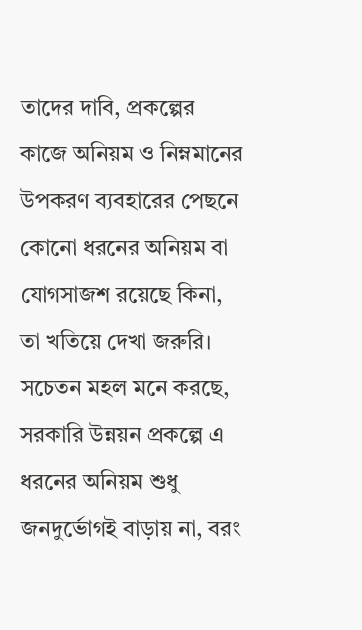তাদের দাবি, প্রকল্পের কাজে অনিয়ম ও নিম্নমানের উপকরণ ব্যবহারের পেছনে কোনো ধরনের অনিয়ম বা যোগসাজশ রয়েছে কিনা, তা খতিয়ে দেখা জরুরি।
সচেতন মহল মনে করছে, সরকারি উন্নয়ন প্রকল্পে এ ধরনের অনিয়ম শুধু জনদুর্ভোগই বাড়ায় না, বরং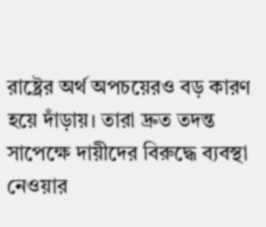রাষ্ট্রের অর্থ অপচয়েরও বড় কারণ হয়ে দাঁড়ায়। তারা দ্রুত তদন্ত সাপেক্ষে দায়ীদের বিরুদ্ধে ব্যবস্থা নেওয়ার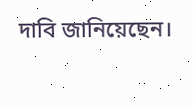দাবি জানিয়েছেন।